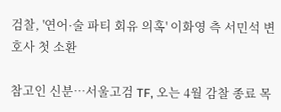검찰, '연어·술 파티 회유 의혹' 이화영 측 서민석 변호사 첫 소환

참고인 신분…서울고검 TF, 오는 4월 감찰 종료 목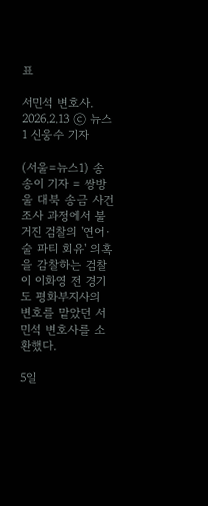표

서민석 변호사. 2026.2.13 ⓒ 뉴스1 신웅수 기자

(서울=뉴스1) 송송이 기자 = 쌍방울 대북 송금 사건 조사 과정에서 불거진 검찰의 '연어·술 파티 회유' 의혹을 감찰하는 검찰이 이화영 전 경기도 평화부지사의 변호를 맡았던 서민석 변호사를 소환했다.

5일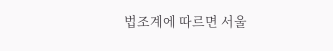법조계에 따르면 서울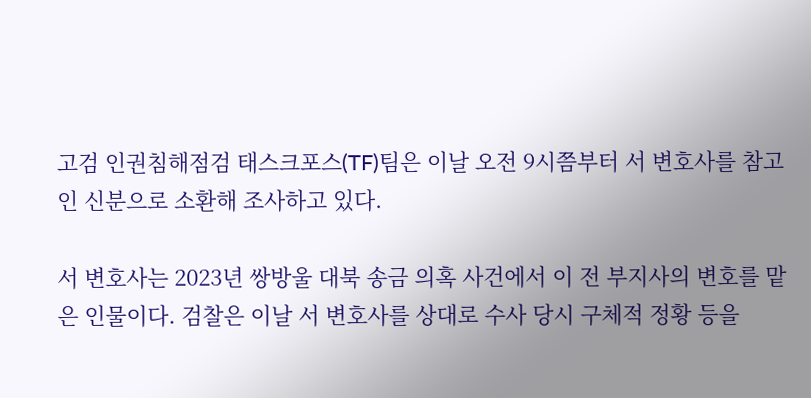고검 인권침해점검 태스크포스(TF)팀은 이날 오전 9시쯤부터 서 변호사를 참고인 신분으로 소환해 조사하고 있다.

서 변호사는 2023년 쌍방울 대북 송금 의혹 사건에서 이 전 부지사의 변호를 맡은 인물이다. 검찰은 이날 서 변호사를 상대로 수사 당시 구체적 정황 등을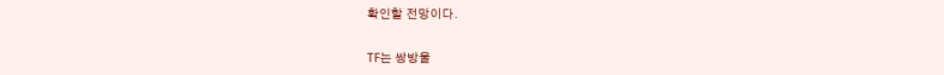확인할 전망이다.

TF는 쌍방울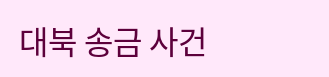대북 송금 사건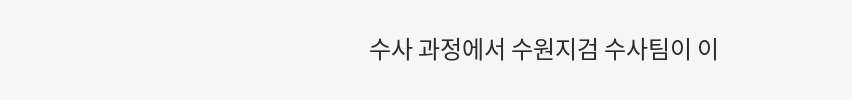수사 과정에서 수원지검 수사팀이 이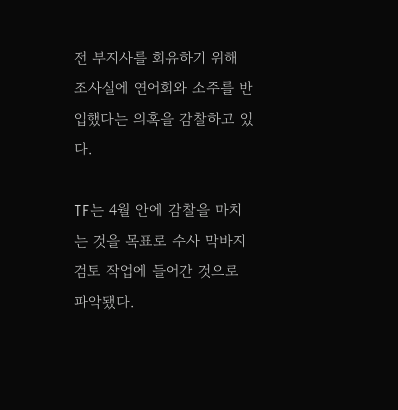전 부지사를 회유하기 위해 조사실에 연어회와 소주를 반입했다는 의혹을 감찰하고 있다.

TF는 4월 안에 감찰을 마치는 것을 목표로 수사 막바지 검토 작업에 들어간 것으로 파악됐다.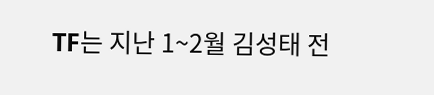TF는 지난 1~2월 김성태 전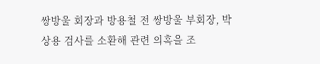쌍방울 회장과 방용철 전 쌍방울 부회장, 박상용 검사를 소환해 관련 의혹을 조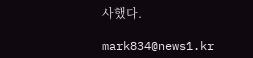사했다.

mark834@news1.kr